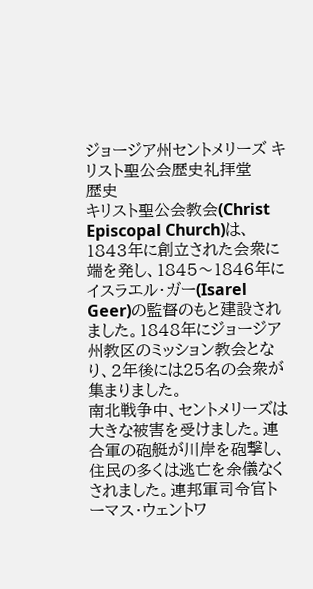ジョージア州セントメリーズ キリスト聖公会歴史礼拝堂
歴史
キリスト聖公会教会(Christ Episcopal Church)は、1843年に創立された会衆に端を発し、1845〜1846年にイスラエル・ガー(Isarel Geer)の監督のもと建設されました。1848年にジョージア州教区のミッション教会となり、2年後には25名の会衆が集まりました。
南北戦争中、セントメリーズは大きな被害を受けました。連合軍の砲艇が川岸を砲撃し、住民の多くは逃亡を余儀なくされました。連邦軍司令官トーマス・ウェントワ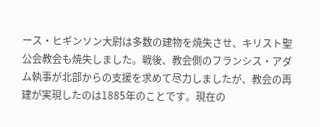ース・ヒギンソン大尉は多数の建物を焼失させ、キリスト聖公会教会も焼失しました。戦後、教会側のフランシス・アダム執事が北部からの支援を求めて尽力しましたが、教会の再建が実現したのは1885年のことです。現在の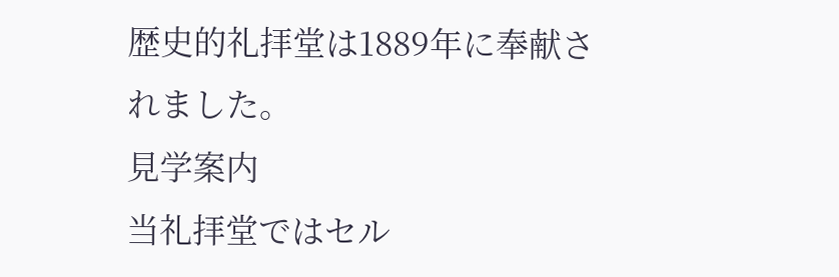歴史的礼拝堂は1889年に奉献されました。
見学案内
当礼拝堂ではセル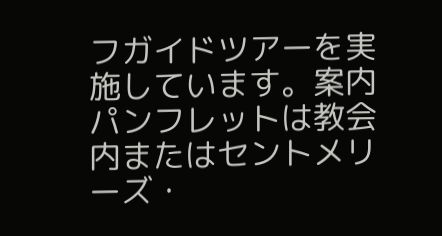フガイドツアーを実施しています。案内パンフレットは教会内またはセントメリーズ・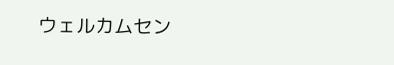ウェルカムセン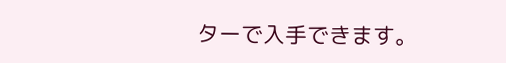ターで入手できます。